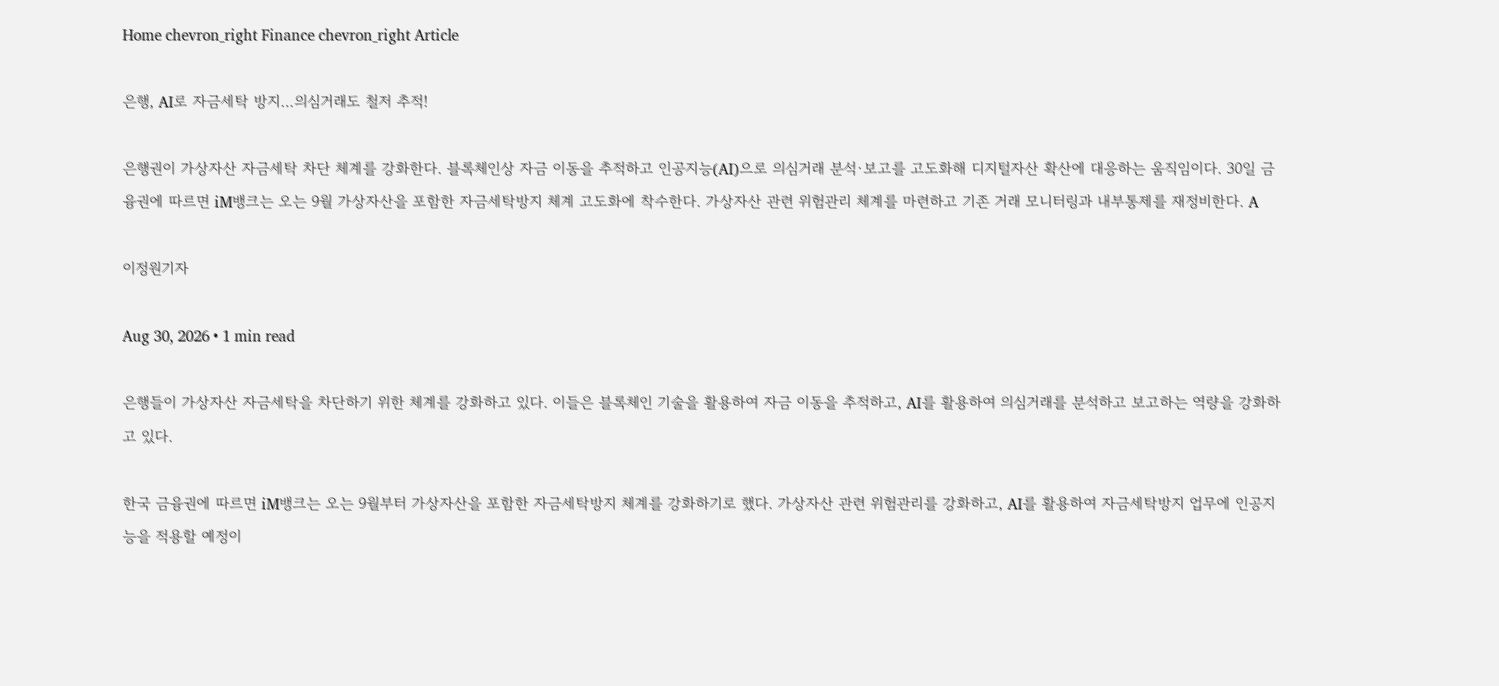Home chevron_right Finance chevron_right Article

은행, AI로 자금세탁 방지…의심거래도 철저 추적!

은행권이 가상자산 자금세탁 차단 체계를 강화한다. 블록체인상 자금 이동을 추적하고 인공지능(AI)으로 의심거래 분석·보고를 고도화해 디지털자산 확산에 대응하는 움직임이다. 30일 금융권에 따르면 iM뱅크는 오는 9월 가상자산을 포함한 자금세탁방지 체계 고도화에 착수한다. 가상자산 관련 위험관리 체계를 마련하고 기존 거래 모니터링과 내부통제를 재정비한다. A

이정원기자

Aug 30, 2026 • 1 min read

은행들이 가상자산 자금세탁을 차단하기 위한 체계를 강화하고 있다. 이들은 블록체인 기술을 활용하여 자금 이동을 추적하고, AI를 활용하여 의심거래를 분석하고 보고하는 역량을 강화하고 있다.

한국 금융권에 따르면 iM뱅크는 오는 9월부터 가상자산을 포함한 자금세탁방지 체계를 강화하기로 했다. 가상자산 관련 위험관리를 강화하고, AI를 활용하여 자금세탁방지 업무에 인공지능을 적용할 예정이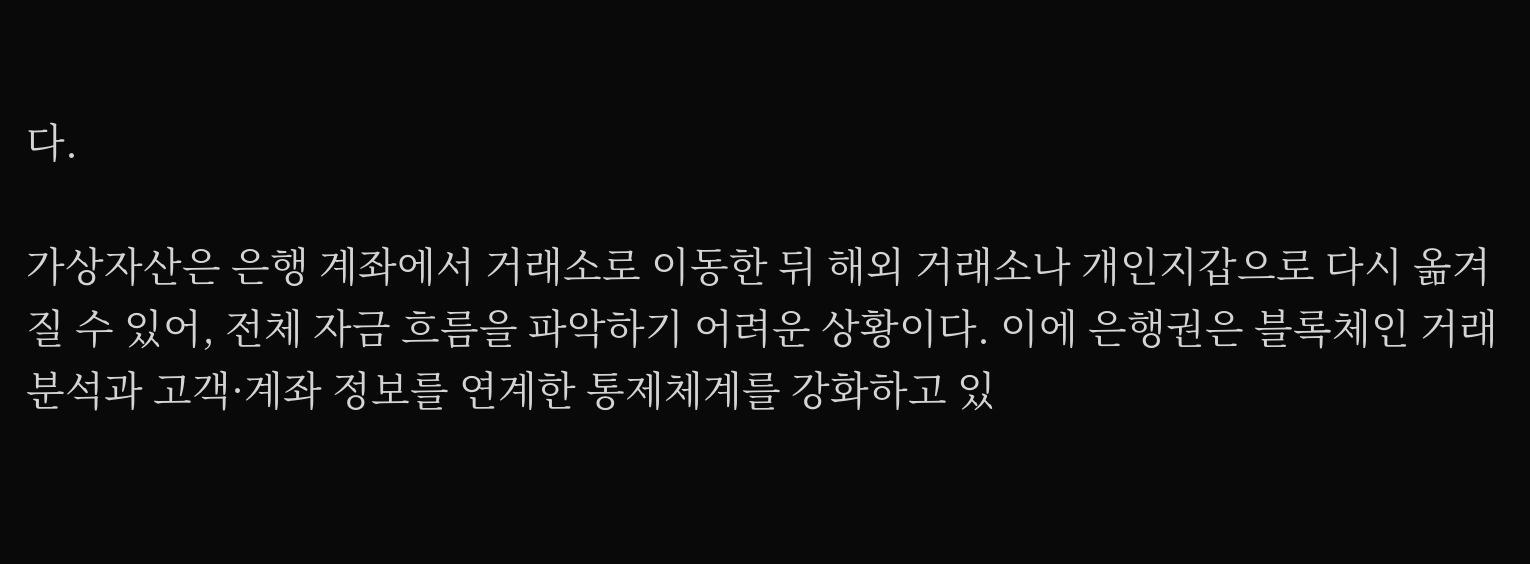다.

가상자산은 은행 계좌에서 거래소로 이동한 뒤 해외 거래소나 개인지갑으로 다시 옮겨질 수 있어, 전체 자금 흐름을 파악하기 어려운 상황이다. 이에 은행권은 블록체인 거래 분석과 고객·계좌 정보를 연계한 통제체계를 강화하고 있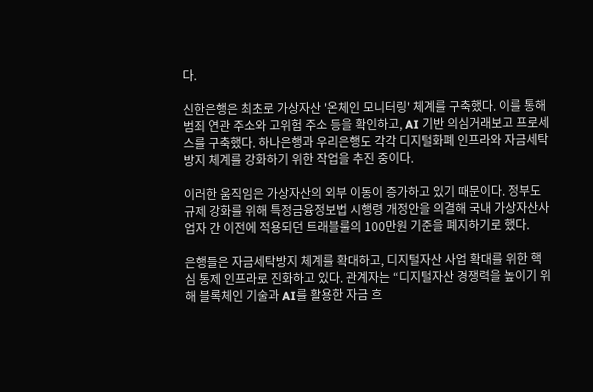다.

신한은행은 최초로 가상자산 '온체인 모니터링' 체계를 구축했다. 이를 통해 범죄 연관 주소와 고위험 주소 등을 확인하고, AI 기반 의심거래보고 프로세스를 구축했다. 하나은행과 우리은행도 각각 디지털화폐 인프라와 자금세탁방지 체계를 강화하기 위한 작업을 추진 중이다.

이러한 움직임은 가상자산의 외부 이동이 증가하고 있기 때문이다. 정부도 규제 강화를 위해 특정금융정보법 시행령 개정안을 의결해 국내 가상자산사업자 간 이전에 적용되던 트래블룰의 100만원 기준을 폐지하기로 했다.

은행들은 자금세탁방지 체계를 확대하고, 디지털자산 사업 확대를 위한 핵심 통제 인프라로 진화하고 있다. 관계자는 “디지털자산 경쟁력을 높이기 위해 블록체인 기술과 AI를 활용한 자금 흐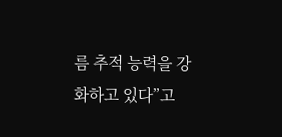름 추적 능력을 강화하고 있다”고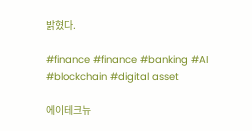밝혔다.

#finance #finance #banking #AI #blockchain #digital asset

에이테크뉴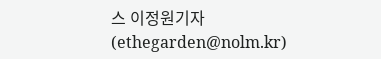스 이정원기자(ethegarden@nolm.kr)